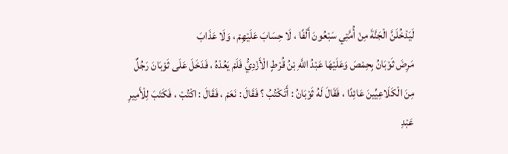لَيَدْخُلَنَّ الْجَنَّةَ مِنْ أُمَّتِي سَبْعُونَ أَلْفًا ، لَا حِسَابَ عَلَيْهِمْ ، وَلَا عَذَابَ
مَرِضَ ثَوْبَانُ بِحِمْصَ وَعَلَيْهَا عَبْدُ اللَّهِ بْنُ قُرْطٍ الْأَزْدِيُّ فَلَمْ يَعُدْهُ ، فَدَخَلَ عَلَى ثَوْبَانَ رَجُلٌ مِنَ الْكَلَاعِيِّينَ عَائِدًا ، فَقَالَ لَهُ ثَوْبَانُ : أَتَكْتُبُ ؟ فَقَالَ : نَعَمْ ، فَقَالَ : اكْتُبْ ، فَكَتَبَ لِلْأَمِيرِ عَبْدِ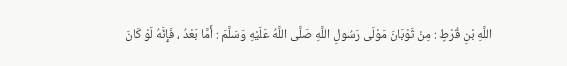اللَّهِ بْنِ قُرْطٍ : مِنْ ثَوْبَانَ مَوْلَى رَسُولِ اللَّهِ صَلَّى اللَّهُ عَلَيْهِ وَسَلَّمَ : أَمَّا بَعْدُ ، فَإِنَّهُ لَوْ كَانَ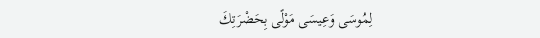لِمُوسَى وَعِيسَى مَوْلًى بِحَضْرَتِكَ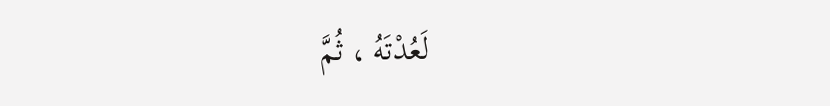لَعُدْتَهُ ، ثُمَّ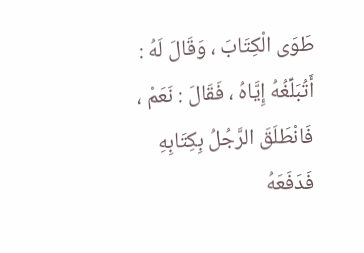طَوَى الْكِتَابَ ، وَقَالَ لَهُ : أَتُبَلِّغُهُ إِيَّاهُ ، فَقَالَ : نَعَمْ ، فَانْطَلَقَ الرَّجُلُ بِكِتَابِهِ فَدَفَعَهُ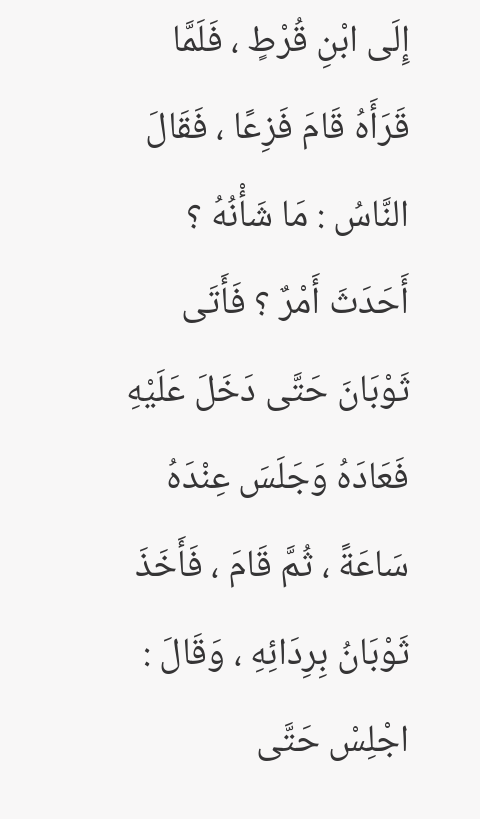إِلَى ابْنِ قُرْطٍ ، فَلَمَّا قَرَأَهُ قَامَ فَزِعًا ، فَقَالَ النَّاسُ : مَا شَأْنُهُ ؟ أَحَدَثَ أَمْرٌ ؟ فَأَتَى ثَوْبَانَ حَتَّى دَخَلَ عَلَيْهِ فَعَادَهُ وَجَلَسَ عِنْدَهُ سَاعَةً ، ثُمَّ قَامَ ، فَأَخَذَ ثَوْبَانُ بِرِدَائِهِ ، وَقَالَ : اجْلِسْ حَتَّى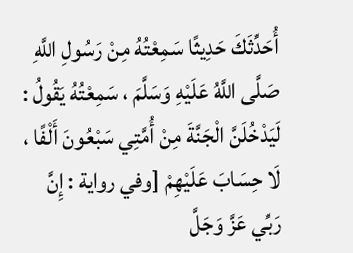أُحَدِّثَكَ حَدِيثًا سَمِعْتُهُ مِنْ رَسُولِ اللَّهِ صَلَّى اللَّهُ عَلَيْهِ وَسَلَّمَ ، سَمِعْتُهُ يَقُولُ : لَيَدْخُلَنَّ الْجَنَّةَ مِنْ أُمَّتِي سَبْعُونَ أَلْفًا ، لَا حِسَابَ عَلَيْهِمْ [وفي رواية : إِنَّ رَبِّي عَزَّ وَجَلَّ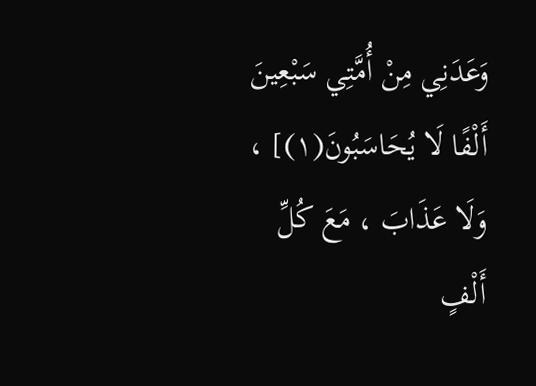وَعَدَنِي مِنْ أُمَّتِي سَبْعِينَ أَلْفًا لَا يُحَاسَبُونَ(١)] ، وَلَا عَذَابَ ، مَعَ كُلِّ أَلْفٍ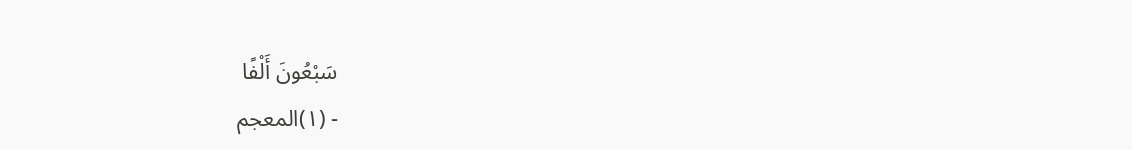سَبْعُونَ أَلْفًا
- (١)المعجم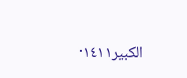الكبير١٤١١·